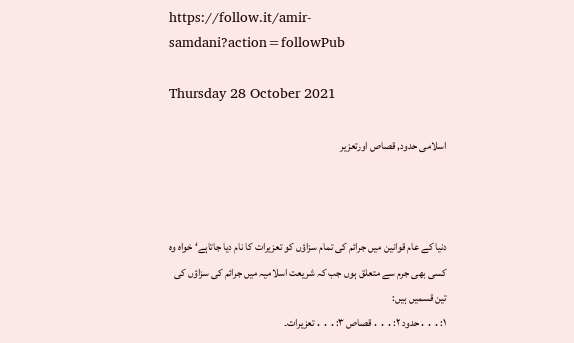https://follow.it/amir-samdani?action=followPub

Thursday 28 October 2021

اسلامی حدود, قصاص اورتعزیر



دنیا کے عام قوانین میں جرائم کی تمام سزاؤں کو تعزیرات کا نام دیا جاتاہے‘ خواہ وہ کسی بھی جرم سے متعلق ہوں جب کہ شریعت اسلامیہ میں جرائم کی سزاؤں کی تین قسمیں ہیں:
۱:․․․حدود ۲:․․․قصاص ۳:․․․تعزیرات۔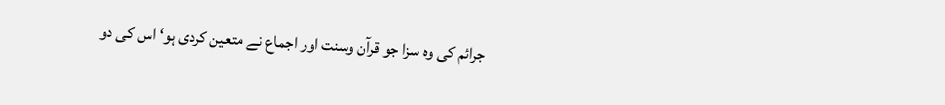جرائم کی وہ سزا جو قرآن وسنت اور اجماع نے متعین کردی ہو‘ اس کی دو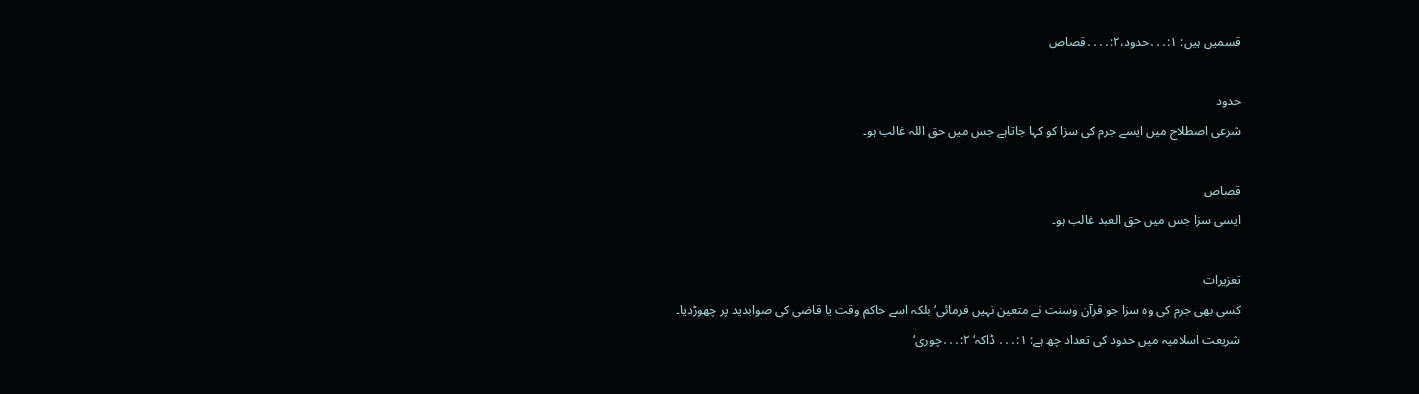قسمیں ہیں: ۱:․․․حدود،۲:․․․․قصاص

حدود
شرعی اصطلاح میں ایسے جرم کی سزا کو کہا جاتاہے جس میں حق اللہ غالب ہو۔

قصاص
ایسی سزا جس میں حق العبد غالب ہو۔

تعزیرات
کسی بھی جرم کی وہ سزا جو قرآن وسنت نے متعین نہیں فرمائی‘ بلکہ اسے حاکم وقت یا قاضی کی صوابدید پر چھوڑدیا۔
شریعت اسلامیہ میں حدود کی تعداد چھ ہے: ۱:․․․ ڈاکہ‘ ۲:․․․چوری‘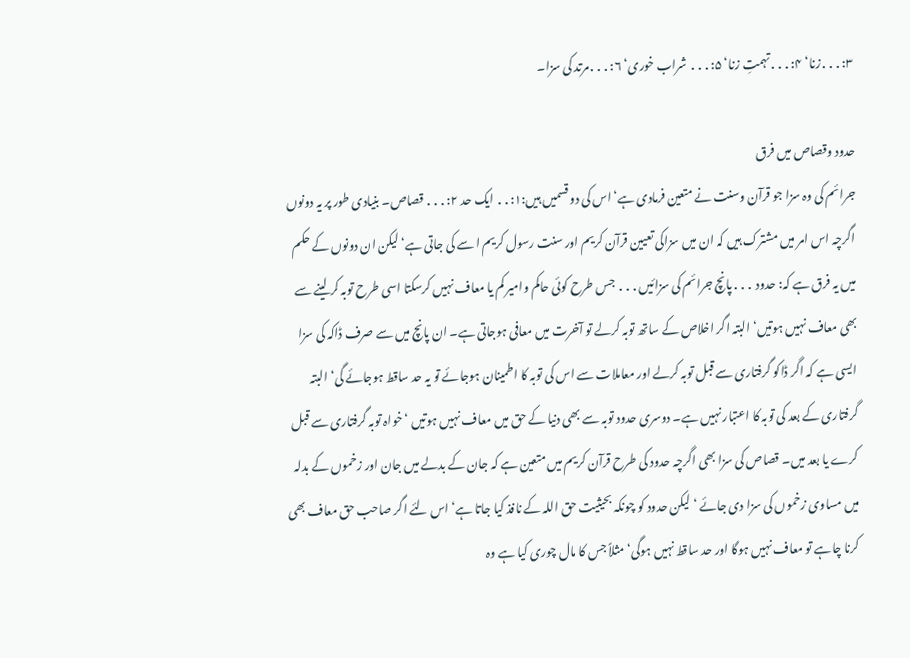۳:․․․زنا‘ ۴:․․․تہمتِ زنا‘ ۵:․․․ شراب خوری‘ ۶:․․․مرتد کی سزا۔

حدود وقصاص میں فرق
جرائم کی وہ سزا جو قرآن وسنت نے متعین فرمادی ہے‘ اس کی دو قسمیں ہیں:۱:․․ ایک حد ۲:․․․ قصاص۔ بنیادی طور پر یہ دونوں اگرچہ اس امر میں مشترک ہیں کہ ان میں سزاکی تعیین قرآن کریم اور سنت رسول کریم ا سے کی جاتی ہے‘ لیکن ان دونوں کے حکم میں یہ فرق ہے کہ: حدود ․․․پانچ جرائم کی سزائیں․․․ جس طرح کوئی حاکم وامیر کم یا معاف نہیں کرسکتا اسی طرح توبہ کر لینے سے بھی معاف نہیں ہوتیں‘ البتہ اگر اخلاص کے ساتھ توبہ کرلے تو آخرت میں معافی ہوجاتی ہے۔ ان پانچ میں سے صرف ڈاکہ کی سزا ایسی ہے کہ اگر ڈاکو گرفتاری سے قبل توبہ کرلے اور معاملات سے اس کی توبہ کا اطمینان ہوجائے تو یہ حد ساقط ہوجائے گی‘ البتہ گرفتاری کے بعد کی توبہ کا اعتبار نہیں ہے۔ دوسری حدود توبہ سے بھی دنیا کے حق میں معاف نہیں ہوتیں ‘ خواہ توبہ گرفتاری سے قبل کرے یا بعد میں۔ قصاص کی سزا بھی اگرچہ حدود کی طرح قرآن کریم میں متعین ہے کہ جان کے بدلے میں جان اور زخموں کے بدلہ میں مساوی زخموں کی سزا دی جائے ‘ لیکن حدود کو چونکہ بحیثیت حق اللہ کے نافذ کیا جاتا ہے‘ اس لئے اگر صاحب حق معاف بھی کرنا چاہے تو معاف نہیں ہوگا اور حد ساقط نہیں ہوگی‘ مثلاً جس کا مال چوری کیا ہے وہ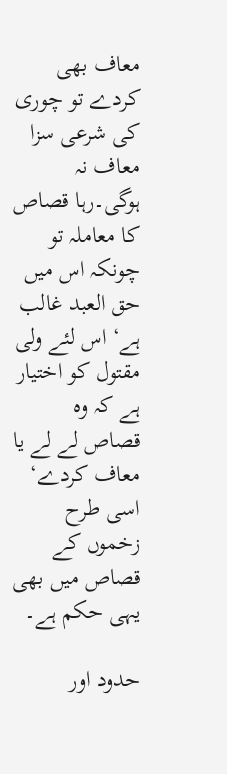معاف بھی کردے تو چوری کی شرعی سزا معاف نہ ہوگی۔رہا قصاص کا معاملہ تو چونکہ اس میں حق العبد غالب ہے‘ اس لئے ولی مقتول کو اختیار ہے کہ وہ قصاص لے لے یا معاف کردے‘ اسی طرح زخموں کے قصاص میں بھی یہی حکم ہے۔

حدود اور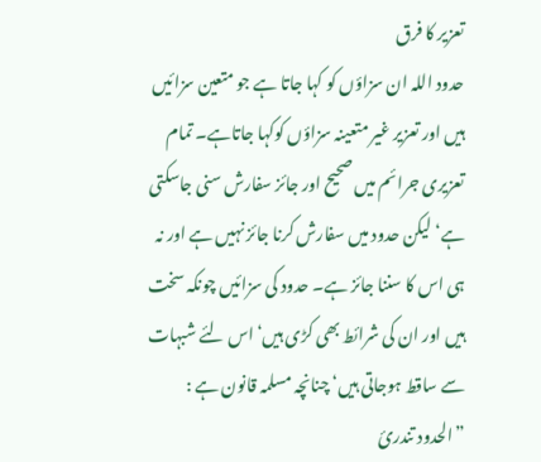تعزیر کا فرق
حدود اللہ ان سزاؤں کو کہا جاتا ہے جو متعین سزائیں ہیں اور تعزیر غیر متعینہ سزاؤں کوکہا جاتاہے۔ تمام تعزیری جرائم میں صحیح اور جائز سفارش سنی جاسکتی ہے‘ لیکن حدود میں سفارش کرنا جائز نہیں ہے اور نہ ہی اس کا سننا جائز ہے۔ حدود کی سزائیں چونکہ سخت ہیں اور ان کی شرائط بھی کڑی ہیں‘ اس لئے شبہات سے ساقط ہوجاتی ہیں‘ چنانچہ مسلمہ قانون ہے : ”الحدود تندرئ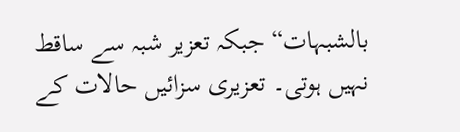بالشبہات“ جبکہ تعزیر شبہ سے ساقط نہیں ہوتی۔ تعزیری سزائیں حالات کے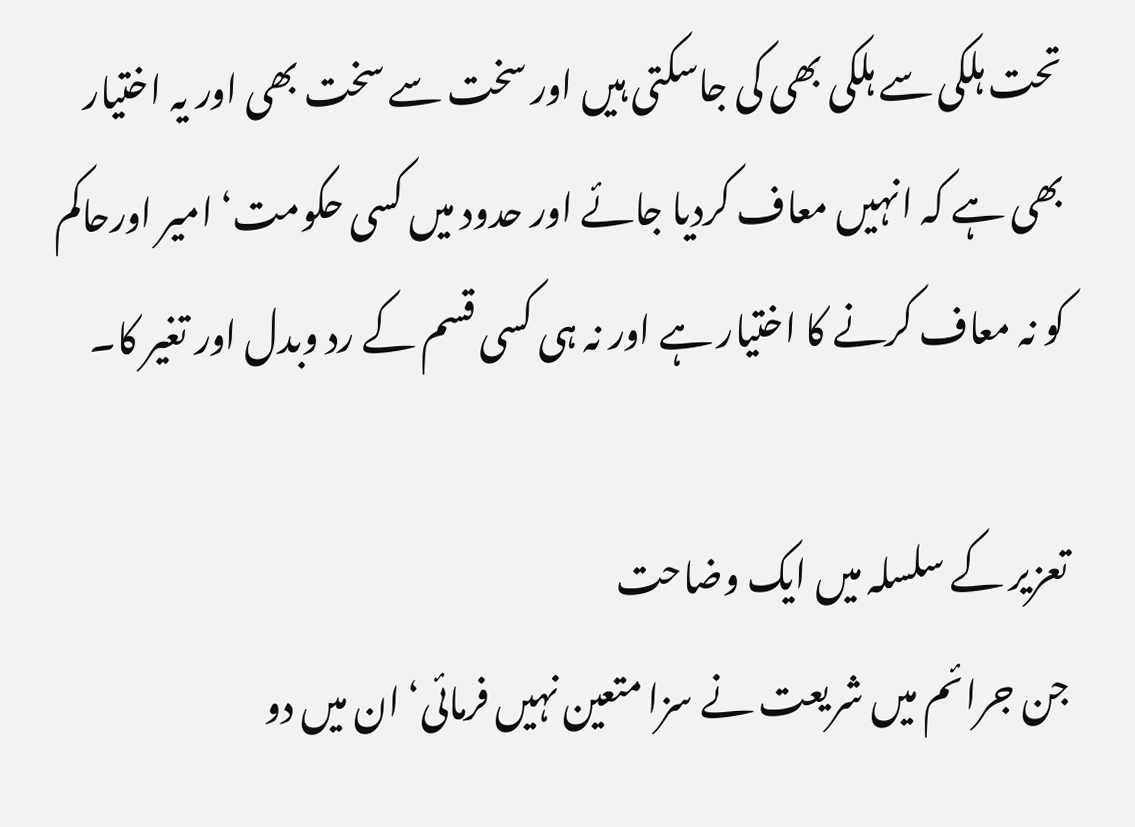تحت ہلکی سے ہلکی بھی کی جاسکتی ہیں اور سخت سے سخت بھی اور یہ اختیار بھی ہے کہ انہیں معاف کردیا جائے اور حدود میں کسی حکومت‘ امیر اورحاکم کو نہ معاف کرنے کا اختیار ہے اور نہ ہی کسی قسم کے رد وبدل اور تغیر کا۔

تعزیر کے سلسلہ میں ایک وضاحت
جن جرائم میں شریعت نے سزا متعین نہیں فرمائی‘ ان میں دو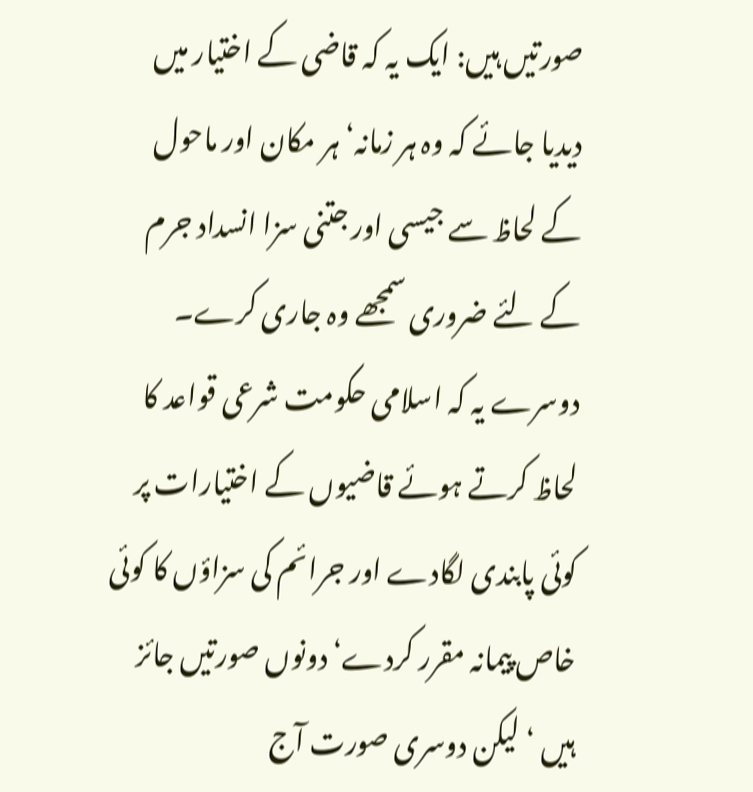صورتیں ہیں: ایک یہ کہ قاضی کے اختیار میں دیدیا جائے کہ وہ ہر زمانہ‘ ہر مکان اور ماحول کے لحاظ سے جیسی اور جتنی سزا انسداد جرم کے لئے ضروری سمجھے وہ جاری کرے۔ دوسرے یہ کہ اسلامی حکومت شرعی قواعد کا لحاظ کرتے ہوئے قاضیوں کے اختیارات پر کوئی پابندی لگادے اور جرائم کی سزاؤں کا کوئی خاص پیمانہ مقرر کردے‘ دونوں صورتیں جائز ہیں ‘ لیکن دوسری صورت آج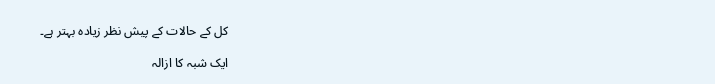کل کے حالات کے پیش نظر زیادہ بہتر ہے۔

ایک شبہ کا ازالہ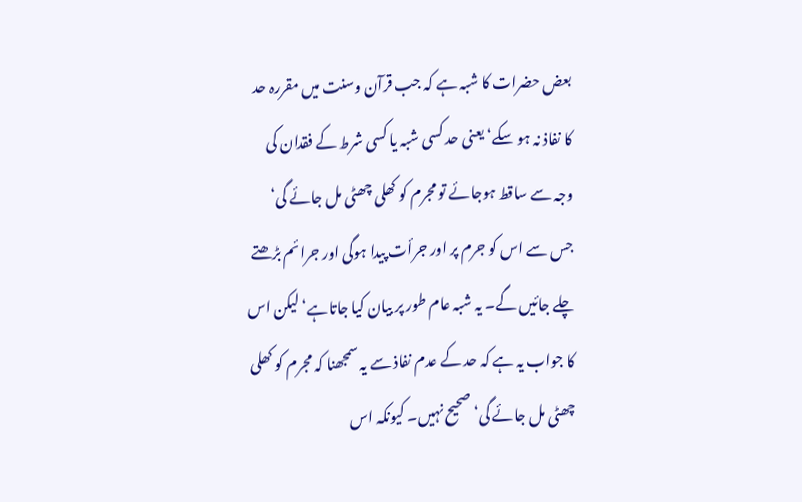بعض حضرات کا شبہ ہے کہ جب قرآن وسنت میں مقررہ حد کا نفاذ نہ ہو سکے‘ یعنی حد کسی شبہ یا کسی شرط کے فقدان کی وجہ سے ساقط ہوجائے تو مجرم کو کھلی چھٹی مل جائے گی‘ جس سے اس کو جرم پر اور جرأت پیدا ہوگی اور جرائم بڑھتے چلے جائیں گے۔ یہ شبہ عام طور پر بیان کیا جاتاہے‘ لیکن اس کا جواب یہ ہے کہ حد کے عدم نفاذ سے یہ سمجھنا کہ مجرم کو کھلی چھٹی مل جائے گی‘ صحیح نہیں۔ کیونکہ اس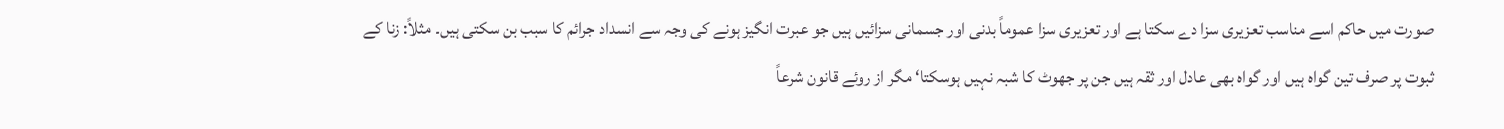صورت میں حاکم اسے مناسب تعزیری سزا دے سکتا ہے اور تعزیری سزا عموماً بدنی اور جسمانی سزائیں ہیں جو عبرت انگیز ہونے کی وجہ سے انسداد جرائم کا سبب بن سکتی ہیں۔ مثلاً: زنا کے ثبوت پر صرف تین گواہ ہیں اور گواہ بھی عادل اور ثقہ ہیں جن پر جھوٹ کا شبہ نہیں ہوسکتا‘ مگر از روئے قانون شرعاً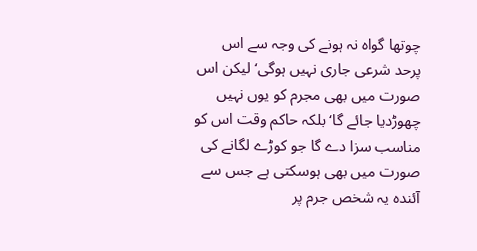چوتھا گواہ نہ ہونے کی وجہ سے اس پرحد شرعی جاری نہیں ہوگی‘ لیکن اس صورت میں بھی مجرم کو یوں نہیں چھوڑدیا جائے گا‘ بلکہ حاکم وقت اس کو مناسب سزا دے گا جو کوڑے لگانے کی صورت میں بھی ہوسکتی ہے جس سے آئندہ یہ شخص جرم پر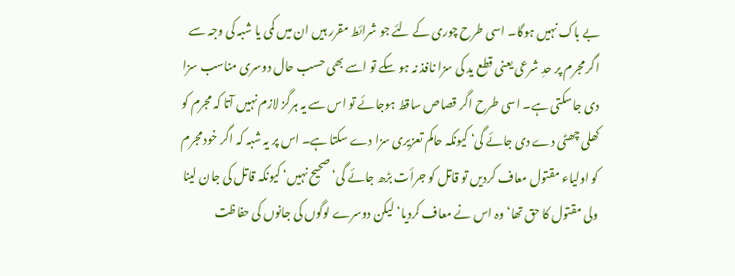بے باک نہیں ہوگا۔ اسی طرح چوری کے لئے جو شرائط مقرر ہیں ان میں کمی یا شبہ کی وجہ سے اگر مجرم پر حدِ شرعی یعنی قطع ید کی سزا نافذ نہ ہو سکے تو اسے بھی حسب حال دوسری مناسب سزا دی جاسکتی ہے۔ اسی طرح اگر قصاص ساقط ہوجائے تو اس سے یہ ہرگز لازم نہیں آتا کہ مجرم کو کھلی چھٹی دے دی جائے گی‘ کیونکہ حاکم تعزیری سزا دے سکتا ہے۔ اس پر یہ شبہ کہ اگر خود مجرم کو اولیاء مقتول معاف کردیں تو قاتل کو جرأت بڑھ جائے گی‘ صحیح نہیں‘ کیونکہ قاتل کی جان لینا ولی مقتول کا حق تھا‘ وہ اس نے معاف کردیا‘ لیکن دوسرے لوگوں کی جانوں کی حفاظت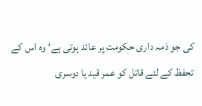کی جو ذمہ داری حکومت پر عائد ہوتی ہے‘ وہ اس کے تحفظ کے لئے قاتل کو عمر قید یا دوسری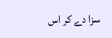سزا دے کر اس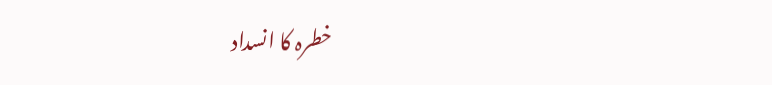خطرہ کا انسداد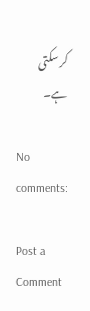کر سکتی ہے۔

No comments:

Post a Comment